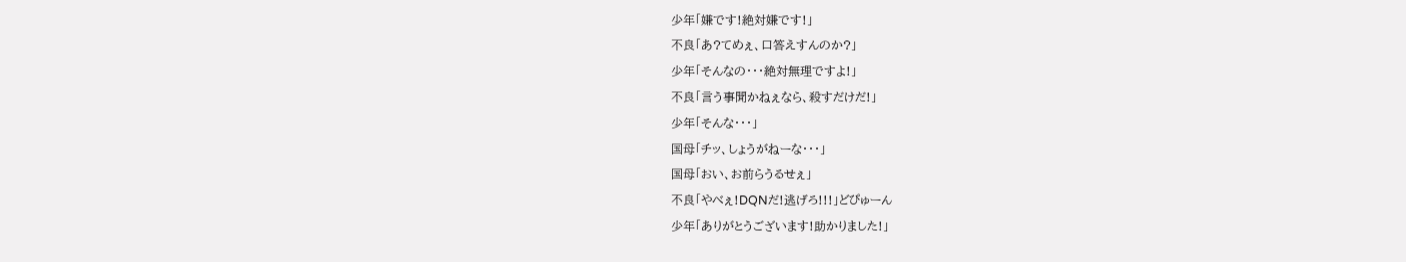少年「嫌です!絶対嫌です!」
不良「あ?てめぇ、口答えすんのか?」
少年「そんなの・・・絶対無理ですよ!」
不良「言う事聞かねぇなら、殺すだけだ!」
少年「そんな・・・」
国母「チッ、しょうがねーな・・・」
国母「おい、お前らうるせぇ」
不良「やべぇ!DQNだ!逃げろ!!!」どぴゅーん
少年「ありがとうございます!助かりました!」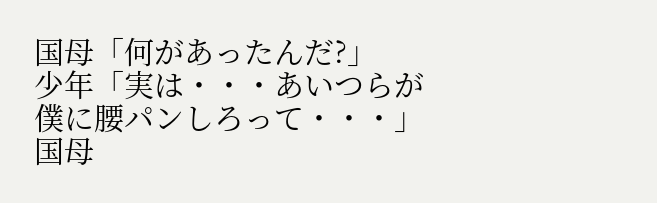国母「何があったんだ?」
少年「実は・・・あいつらが僕に腰パンしろって・・・」
国母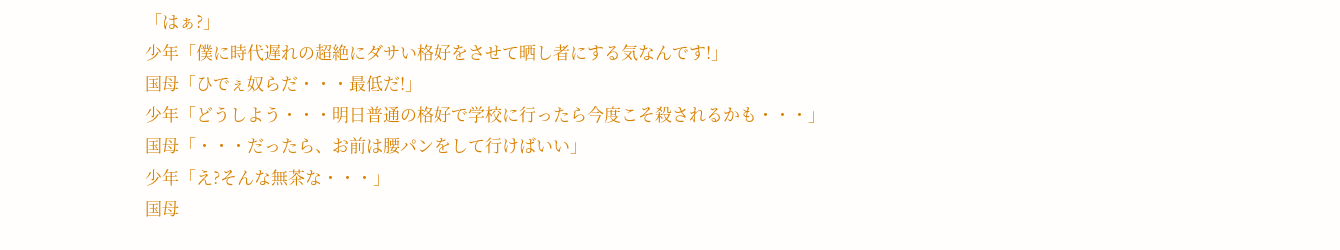「はぁ?」
少年「僕に時代遅れの超絶にダサい格好をさせて晒し者にする気なんです!」
国母「ひでぇ奴らだ・・・最低だ!」
少年「どうしよう・・・明日普通の格好で学校に行ったら今度こそ殺されるかも・・・」
国母「・・・だったら、お前は腰パンをして行けばいい」
少年「え?そんな無茶な・・・」
国母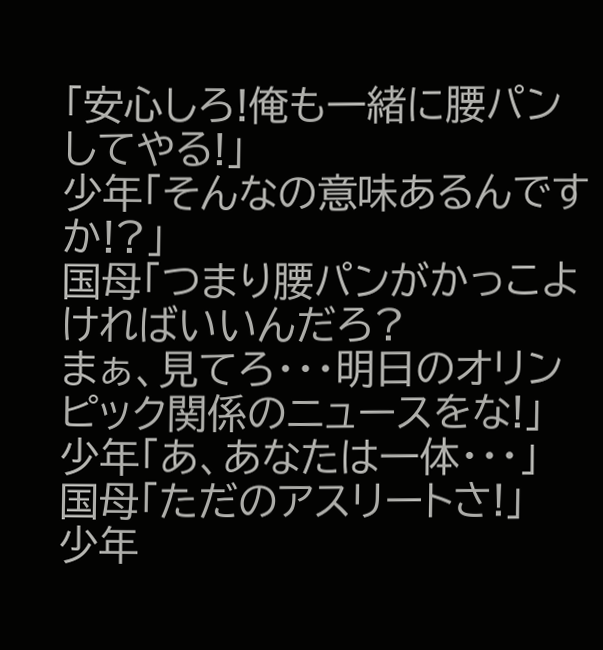「安心しろ!俺も一緒に腰パンしてやる!」
少年「そんなの意味あるんですか!?」
国母「つまり腰パンがかっこよければいいんだろ?
まぁ、見てろ・・・明日のオリンピック関係のニュースをな!」
少年「あ、あなたは一体・・・」
国母「ただのアスリートさ!」
少年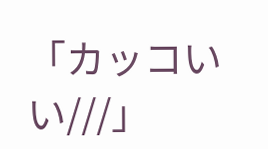「カッコいい///」